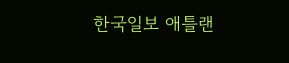한국일보 애틀랜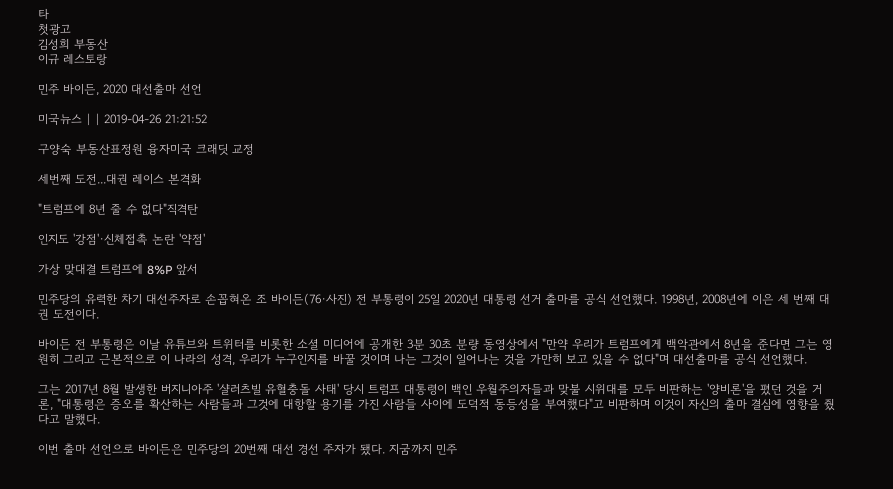타
첫광고
김성희 부동산
이규 레스토랑

민주 바이든, 2020 대선출마 선언

미국뉴스 | | 2019-04-26 21:21:52

구양숙 부동산표정원 융자미국 크래딧 교정

세번째 도전...대권 레이스 본격화

"트럼프에 8년 줄 수 없다"직격탄

인지도 '강점'·신체접촉 논란 '약점'

가상 맞대결 트럼프에 8%P 앞서

민주당의 유력한 차기 대선주자로 손꼽혀온 조 바이든(76·사진) 전 부통령이 25일 2020년 대통령 선거 출마를 공식 선언했다. 1998년, 2008년에 이은 세 번째 대권 도전이다.

바이든 전 부통령은 이날 유튜브와 트위터를 비롯한 소셜 미디어에 공개한 3분 30초 분량 동영상에서 "만약 우리가 트럼프에게 백악관에서 8년을 준다면 그는 영원히 그리고 근본적으로 이 나라의 성격, 우리가 누구인지를 바꿀 것이며 나는 그것이 일어나는 것을 가만히 보고 있을 수 없다"며 대선출마를 공식 선언했다.

그는 2017년 8월 발생한 버지니아주 '샬러츠빌 유혈충돌 사태' 당시 트럼프 대통령이 백인 우월주의자들과 맞불 시위대를 모두 비판하는 '양비론'을 폈던 것을 거론, "대통령은 증오를 확산하는 사람들과 그것에 대항할 용기를 가진 사람들 사이에 도덕적 동등성을 부여했다"고 비판하며 이것이 자신의 출마 결심에 영향을 줬다고 말했다.

이번 출마 선언으로 바이든은 민주당의 20번째 대선 경선 주자가 됐다. 지굼까지 민주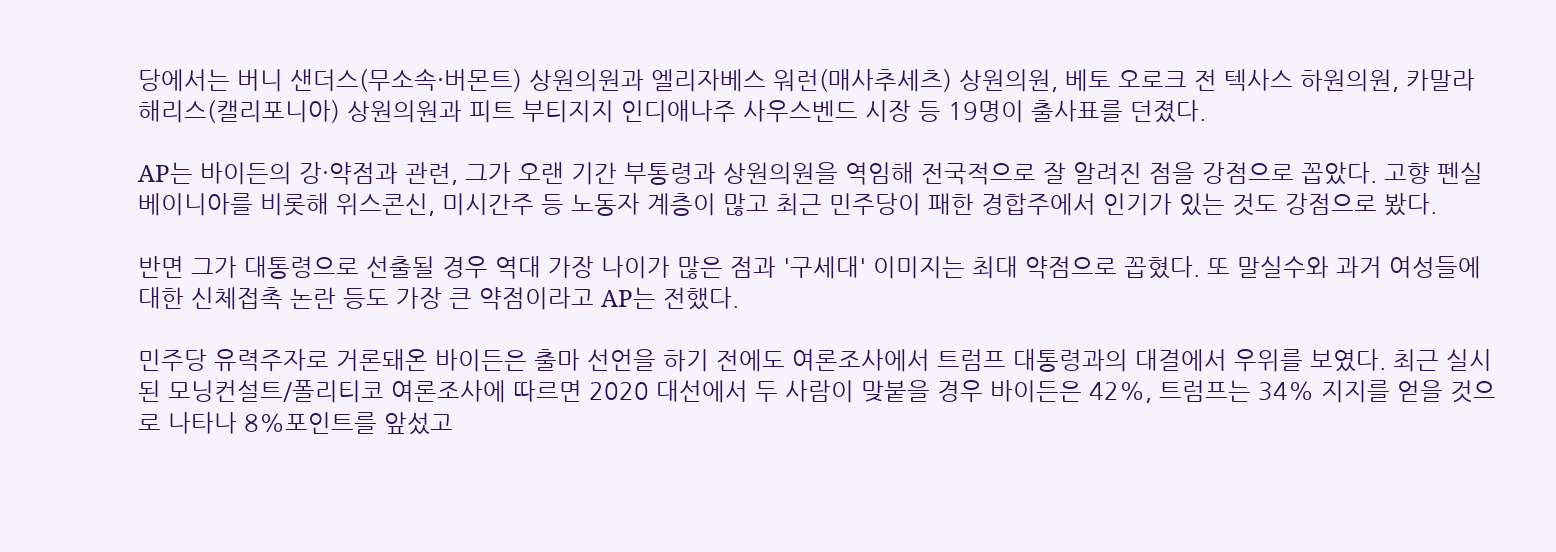당에서는 버니 샌더스(무소속·버몬트) 상원의원과 엘리자베스 워런(매사추세츠) 상원의원, 베토 오로크 전 텍사스 하원의원, 카말라 해리스(캘리포니아) 상원의원과 피트 부티지지 인디애나주 사우스벤드 시장 등 19명이 출사표를 던졌다.

AP는 바이든의 강·약점과 관련, 그가 오랜 기간 부통령과 상원의원을 역임해 전국적으로 잘 알려진 점을 강점으로 꼽았다. 고향 펜실베이니아를 비롯해 위스콘신, 미시간주 등 노동자 계층이 많고 최근 민주당이 패한 경합주에서 인기가 있는 것도 강점으로 봤다.

반면 그가 대통령으로 선출될 경우 역대 가장 나이가 많은 점과 '구세대' 이미지는 최대 약점으로 꼽혔다. 또 말실수와 과거 여성들에 대한 신체접촉 논란 등도 가장 큰 약점이라고 AP는 전했다.

민주당 유력주자로 거론돼온 바이든은 출마 선언을 하기 전에도 여론조사에서 트럼프 대통령과의 대결에서 우위를 보였다. 최근 실시된 모닝컨설트/폴리티코 여론조사에 따르면 2020 대선에서 두 사람이 맞붙을 경우 바이든은 42%, 트럼프는 34% 지지를 얻을 것으로 나타나 8%포인트를 앞섰고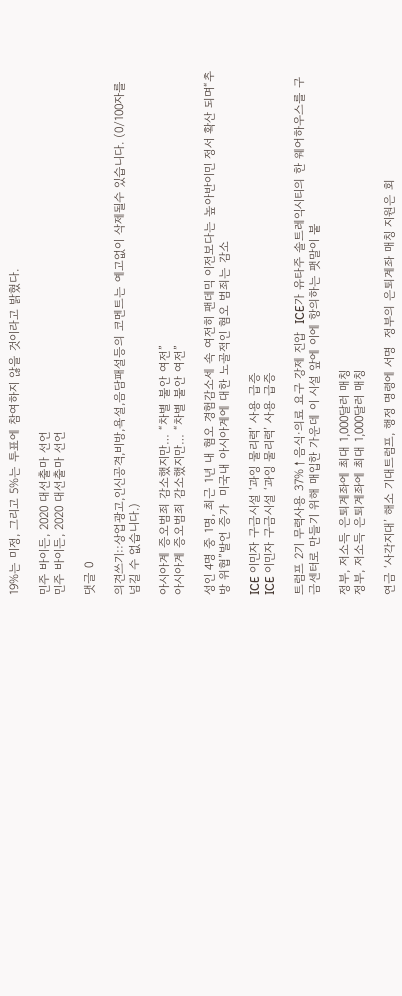19%는 미정, 그리고 5%는 투표에 참여하지 않을 것이라고 밝혔다.

민주 바이든, 2020 대선출마 선언
민주 바이든, 2020 대선출마 선언

댓글 0

의견쓰기::상업광고,인신공격,비방,욕설,음담패설등의 코멘트는 예고없이 삭제될수 있습니다. (0/100자를 넘길 수 없습니다.)

아시아계 증오범죄 감소했지만… “차별 불안 여전”
아시아계 증오범죄 감소했지만… “차별 불안 여전”

성인 4명 중 1명, 최근 1년 내 혐오 경험감소세 속 여전히 팬데믹 이전보다는 높아반이민 정서 확산 되며“추방 위협”발언 증가  미국내 아시아계에 대한 노골적인 혐오 범죄는 감소

ICE 이민자 구금시설 ‘과잉 물리력’ 사용 급증
ICE 이민자 구금시설 ‘과잉 물리력’ 사용 급증

트럼프 2기 무력사용 37%↑음식·의료 요구 강제 진압  ICE가 유타주 솔트레익시티의 한 웨어하우스를 구금센터로 만들기 위해 매입한 가운데 이 시설 앞에 이에 항의하는 팻말이 붙

정부, 저소득 은퇴계좌에 최대 1,000달러 매칭
정부, 저소득 은퇴계좌에 최대 1,000달러 매칭

연금 ‘사각지대’ 해소 기대트럼프, 행정 명령에 서명  정부의 은퇴계좌 매칭 지원은 회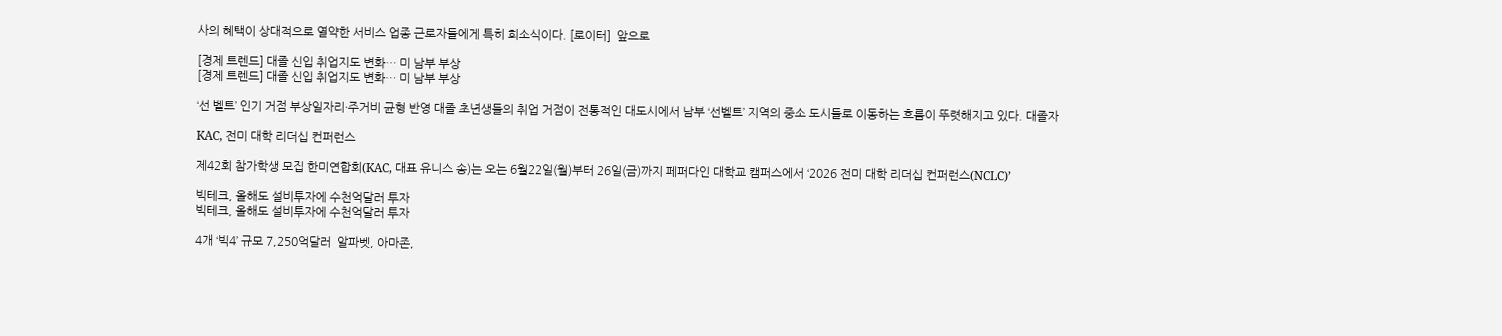사의 혜택이 상대적으로 열약한 서비스 업종 근로자들에게 특히 희소식이다. [로이터]  앞으로

[경제 트렌드] 대졸 신입 취업지도 변화… 미 남부 부상
[경제 트렌드] 대졸 신입 취업지도 변화… 미 남부 부상

‘선 벨트’ 인기 거점 부상일자리·주거비 균형 반영 대졸 초년생들의 취업 거점이 전통적인 대도시에서 남부 ‘선벨트’ 지역의 중소 도시들로 이동하는 흐름이 뚜렷해지고 있다. 대졸자

KAC, 전미 대학 리더십 컨퍼런스

제42회 참가학생 모집 한미연합회(KAC, 대표 유니스 송)는 오는 6월22일(월)부터 26일(금)까지 페퍼다인 대학교 캠퍼스에서 ‘2026 전미 대학 리더십 컨퍼런스(NCLC)’

빅테크, 올해도 설비투자에 수천억달러 투자
빅테크, 올해도 설비투자에 수천억달러 투자

4개 ‘빅4’ 규모 7,250억달러  알파벳, 아마존,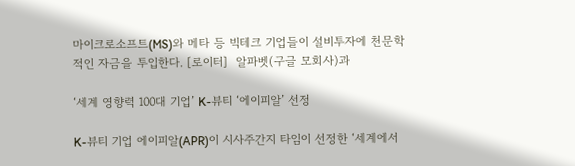마이크로소프트(MS)와 메타 등 빅테크 기업들이 설비투자에 천문학적인 자금을 투입한다. [로이터]  알파벳(구글 모회사)과

‘세계 영향력 100대 기업’ K-뷰티 ‘에이피알’ 선정

K-뷰티 기업 에이피알(APR)이 시사주간지 타임이 선정한 ‘세계에서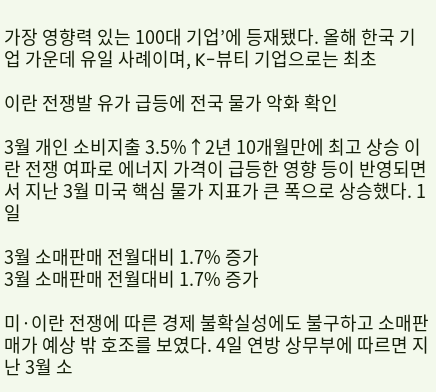가장 영향력 있는 100대 기업’에 등재됐다. 올해 한국 기업 가운데 유일 사례이며, K-뷰티 기업으로는 최초

이란 전쟁발 유가 급등에 전국 물가 악화 확인

3월 개인 소비지출 3.5%↑2년 10개월만에 최고 상승 이란 전쟁 여파로 에너지 가격이 급등한 영향 등이 반영되면서 지난 3월 미국 핵심 물가 지표가 큰 폭으로 상승했다. 1일

3월 소매판매 전월대비 1.7% 증가
3월 소매판매 전월대비 1.7% 증가

미·이란 전쟁에 따른 경제 불확실성에도 불구하고 소매판매가 예상 밖 호조를 보였다. 4일 연방 상무부에 따르면 지난 3월 소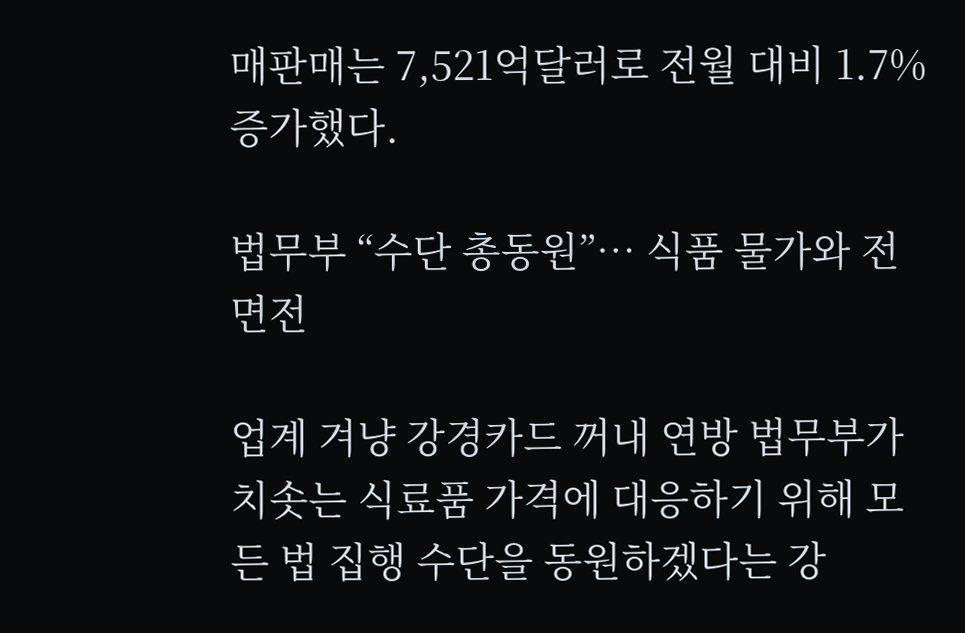매판매는 7,521억달러로 전월 대비 1.7% 증가했다.

법무부 “수단 총동원”… 식품 물가와 전면전

업계 겨냥 강경카드 꺼내 연방 법무부가 치솟는 식료품 가격에 대응하기 위해 모든 법 집행 수단을 동원하겠다는 강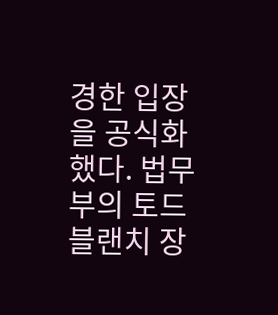경한 입장을 공식화했다. 법무부의 토드 블랜치 장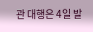관 대행은 4일 발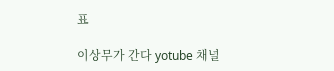표

이상무가 간다 yotube 채널